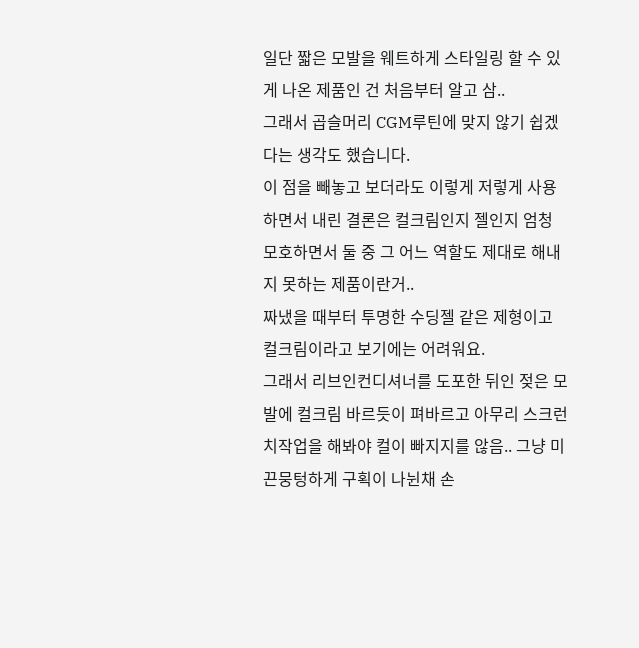일단 짧은 모발을 웨트하게 스타일링 할 수 있게 나온 제품인 건 처음부터 알고 삼..
그래서 곱슬머리 CGM루틴에 맞지 않기 쉽겠다는 생각도 했습니다.
이 점을 빼놓고 보더라도 이렇게 저렇게 사용하면서 내린 결론은 컬크림인지 젤인지 엄청 모호하면서 둘 중 그 어느 역할도 제대로 해내지 못하는 제품이란거..
짜냈을 때부터 투명한 수딩젤 같은 제형이고 컬크림이라고 보기에는 어려워요.
그래서 리브인컨디셔너를 도포한 뒤인 젖은 모발에 컬크림 바르듯이 펴바르고 아무리 스크런치작업을 해봐야 컬이 빠지지를 않음.. 그냥 미끈뭉텅하게 구획이 나뉜채 손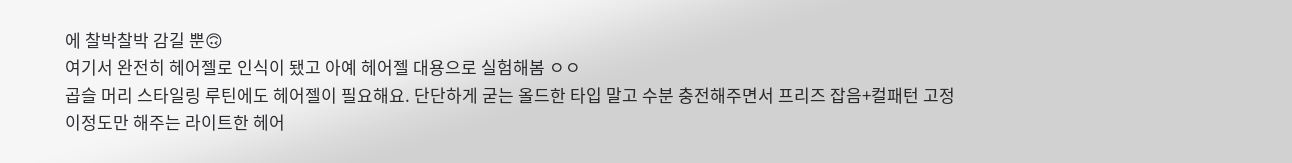에 찰박찰박 감길 뿐🙃
여기서 완전히 헤어젤로 인식이 됐고 아예 헤어젤 대용으로 실험해봄 ㅇㅇ
곱슬 머리 스타일링 루틴에도 헤어젤이 필요해요. 단단하게 굳는 올드한 타입 말고 수분 충전해주면서 프리즈 잡음+컬패턴 고정 이정도만 해주는 라이트한 헤어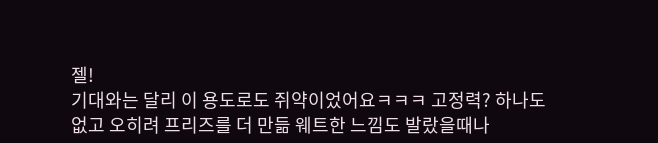젤!
기대와는 달리 이 용도로도 쥐약이었어요ㅋㅋㅋ 고정력? 하나도 없고 오히려 프리즈를 더 만듦 웨트한 느낌도 발랐을때나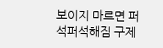보이지 마르면 퍼석퍼석해짐 구제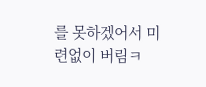를 못하겠어서 미련없이 버림ㅋ